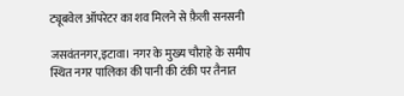ट्यूबवेल ऑपरेटर का शव मिलने से फ़ैली सनसनी

जसवंतनगर,इटावा। नगर के मुख्य चौराहे के समीप स्थित नगर पालिका की पानी की टंकी पर तैनात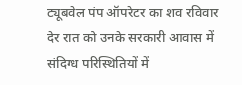ट्यूबवेल पंप ऑपरेटर का शव रविवार देर रात को उनके सरकारी आवास में संदिग्ध परिस्थितियों में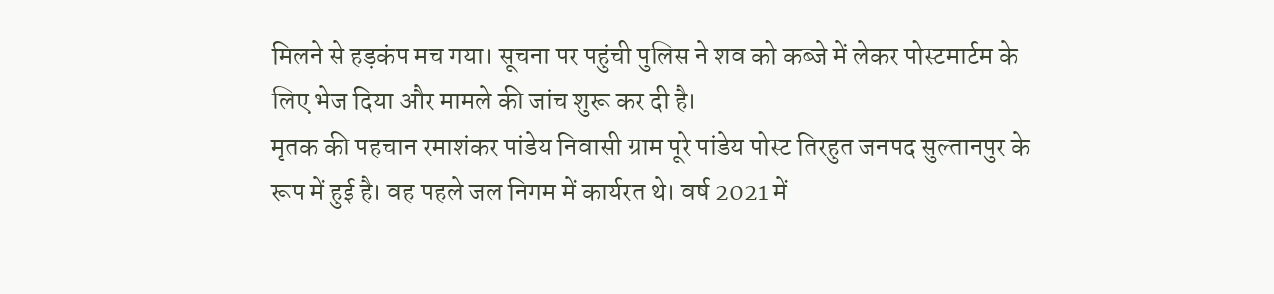मिलने से हड़कंप मच गया। सूचना पर पहुंची पुलिस ने शव को कब्जे में लेकर पोस्टमार्टम के लिए भेज दिया और मामले की जांच शुरू कर दी है।
मृतक की पहचान रमाशंकर पांडेय निवासी ग्राम पूरे पांडेय पोस्ट तिरहुत जनपद सुल्तानपुर के रूप में हुई है। वह पहले जल निगम में कार्यरत थे। वर्ष 2021 में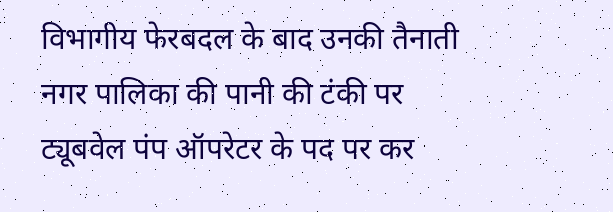विभागीय फेरबदल के बाद उनकी तैनाती नगर पालिका की पानी की टंकी पर ट्यूबवेल पंप ऑपरेटर के पद पर कर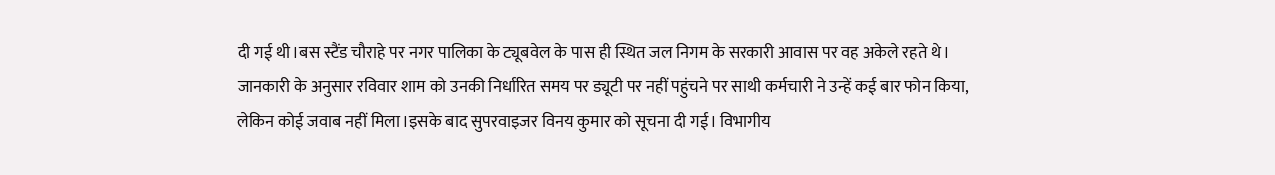दी गई थी।बस स्टैंड चौराहे पर नगर पालिका के ट्यूबवेल के पास ही स्थित जल निगम के सरकारी आवास पर वह अकेले रहते थे।
जानकारी के अनुसार रविवार शाम को उनकी निर्धारित समय पर ड्यूटी पर नहीं पहुंचने पर साथी कर्मचारी ने उन्हें कई बार फोन किया, लेकिन कोई जवाब नहीं मिला।इसके बाद सुपरवाइजर विनय कुमार को सूचना दी गई। विभागीय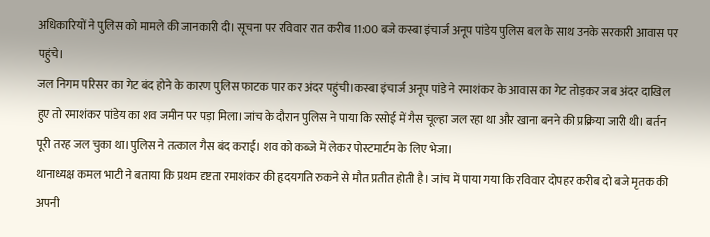अधिकारियों ने पुलिस को मामले की जानकारी दी। सूचना पर रविवार रात करीब 11:00 बजे कस्बा इंचार्ज अनूप पांडेय पुलिस बल के साथ उनके सरकारी आवास पर पहुंचे।
जल निगम परिसर का गेट बंद होने के कारण पुलिस फाटक पार कर अंदर पहुंची।कस्बा इंचार्ज अनूप पांडे ने रमाशंकर के आवास का गेट तोड़कर जब अंदर दाखिल हुए तो रमाशंकर पांडेय का शव जमीन पर पड़ा मिला।जांच के दौरान पुलिस ने पाया कि रसोई में गैस चूल्हा जल रहा था और खाना बनने की प्रक्रिया जारी थी। बर्तन पूरी तरह जल चुका था।पुलिस ने तत्काल गैस बंद कराई। शव को कब्जे में लेकर पोस्टमार्टम के लिए भेजा।
थानाध्यक्ष कमल भाटी ने बताया कि प्रथम दृष्टता रमाशंकर की हृदयगति रुकने से मौत प्रतीत होती है। जांच में पाया गया कि रविवार दोपहर करीब दो बजे मृतक की अपनी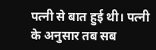पत्नी से बात हुई थी। पत्नी के अनुसार तब सब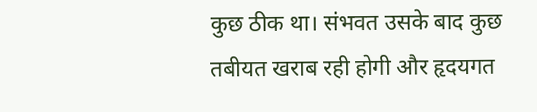कुछ ठीक था। संभवत उसके बाद कुछ तबीयत खराब रही होगी और हृदयगत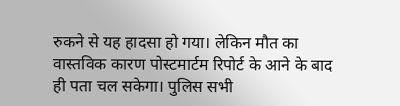रुकने से यह हादसा हो गया। लेकिन मौत का वास्तविक कारण पोस्टमार्टम रिपोर्ट के आने के बाद ही पता चल सकेगा। पुलिस सभी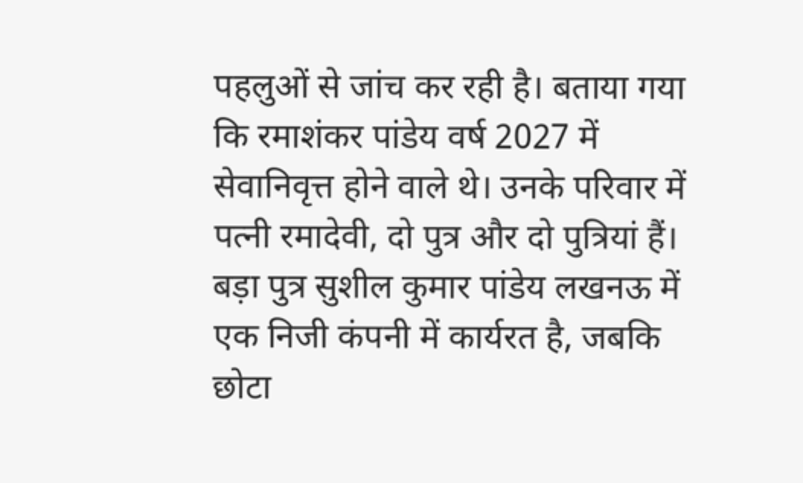पहलुओं से जांच कर रही है। बताया गया कि रमाशंकर पांडेय वर्ष 2027 में सेवानिवृत्त होने वाले थे। उनके परिवार में पत्नी रमादेवी, दो पुत्र और दो पुत्रियां हैं। बड़ा पुत्र सुशील कुमार पांडेय लखनऊ में एक निजी कंपनी में कार्यरत है, जबकि छोटा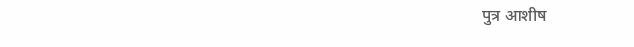पुत्र आशीष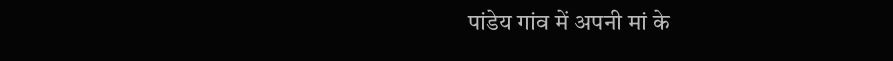पांडेय गांव में अपनी मां के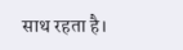साथ रहता है।